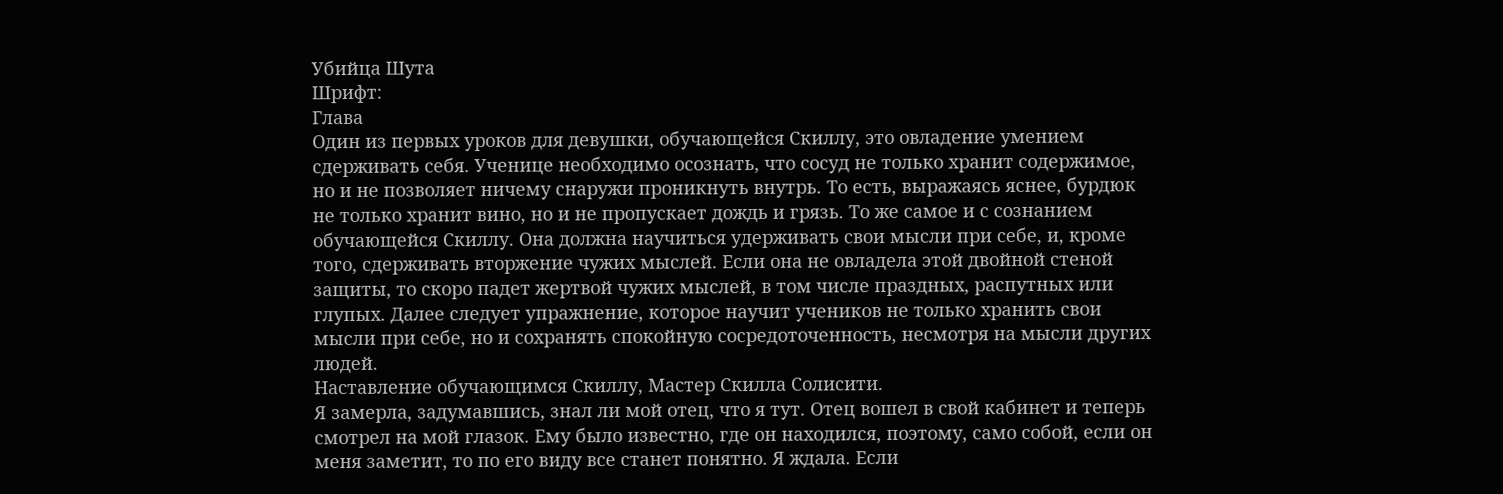Убийца Шута
Шрифт:
Глава
Один из первых уроков для девушки, обучающейся Скиллу, это овладение умением сдерживать себя. Ученице необходимо осознать, что сосуд не только хранит содержимое, но и не позволяет ничему снаружи проникнуть внутрь. То есть, выражаясь яснее, бурдюк не только хранит вино, но и не пропускает дождь и грязь. То же самое и с сознанием обучающейся Скиллу. Она должна научиться удерживать свои мысли при себе, и, кроме того, сдерживать вторжение чужих мыслей. Если она не овладела этой двойной стеной защиты, то скоро падет жертвой чужих мыслей, в том числе праздных, распутных или глупых. Далее следует упражнение, которое научит учеников не только хранить свои мысли при себе, но и сохранять спокойную сосредоточенность, несмотря на мысли других людей.
Наставление обучающимся Скиллу, Мастер Скилла Солисити.
Я замерла, задумавшись, знал ли мой отец, что я тут. Отец вошел в свой кабинет и теперь смотрел на мой глазок. Ему было известно, где он находился, поэтому, само собой, если он меня заметит, то по его виду все станет понятно. Я ждала. Если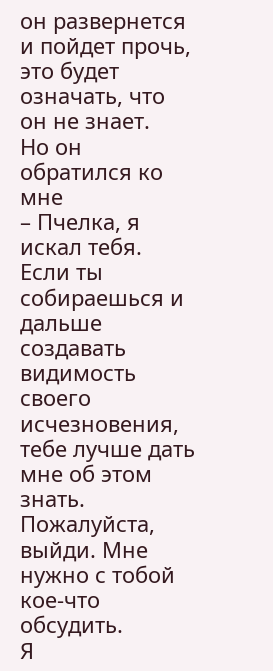он развернется и пойдет прочь, это будет означать, что он не знает.
Но он обратился ко мне
– Пчелка, я искал тебя. Если ты собираешься и дальше создавать видимость своего исчезновения, тебе лучше дать мне об этом знать. Пожалуйста, выйди. Мне нужно с тобой кое-что обсудить.
Я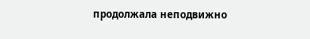продолжала неподвижно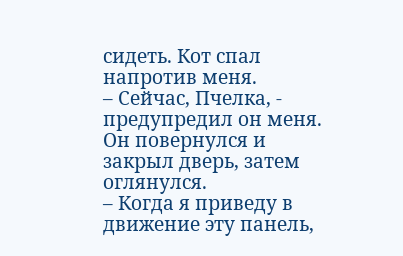сидеть. Кот спал напротив меня.
– Сейчас, Пчелка, - предупредил он меня. Он повернулся и закрыл дверь, затем оглянулся.
– Когда я приведу в движение эту панель,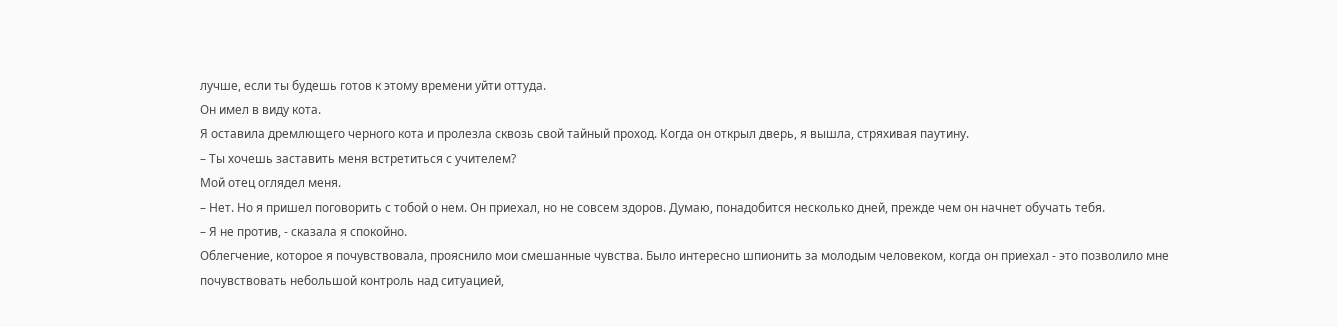лучше, если ты будешь готов к этому времени уйти оттуда.
Он имел в виду кота.
Я оставила дремлющего черного кота и пролезла сквозь свой тайный проход. Когда он открыл дверь, я вышла, стряхивая паутину.
– Ты хочешь заставить меня встретиться с учителем?
Мой отец оглядел меня.
– Нет. Но я пришел поговорить с тобой о нем. Он приехал, но не совсем здоров. Думаю, понадобится несколько дней, прежде чем он начнет обучать тебя.
– Я не против, - сказала я спокойно.
Облегчение, которое я почувствовала, прояснило мои смешанные чувства. Было интересно шпионить за молодым человеком, когда он приехал - это позволило мне почувствовать небольшой контроль над ситуацией,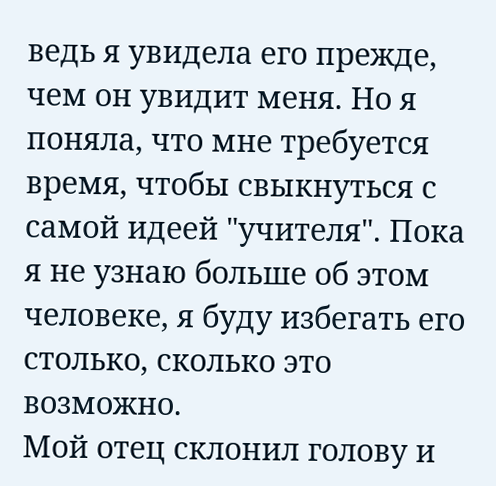ведь я увидела его прежде, чем он увидит меня. Но я поняла, что мне требуется время, чтобы свыкнуться с самой идеей "учителя". Пока я не узнаю больше об этом человеке, я буду избегать его столько, сколько это возможно.
Мой отец склонил голову и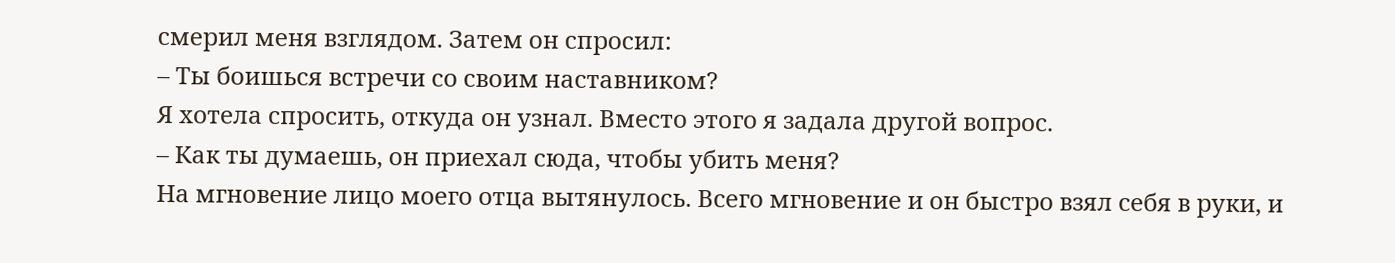смерил меня взглядом. Затем он спросил:
– Ты боишься встречи со своим наставником?
Я хотела спросить, откуда он узнал. Вместо этого я задала другой вопрос.
– Как ты думаешь, он приехал сюда, чтобы убить меня?
На мгновение лицо моего отца вытянулось. Всего мгновение и он быстро взял себя в руки, и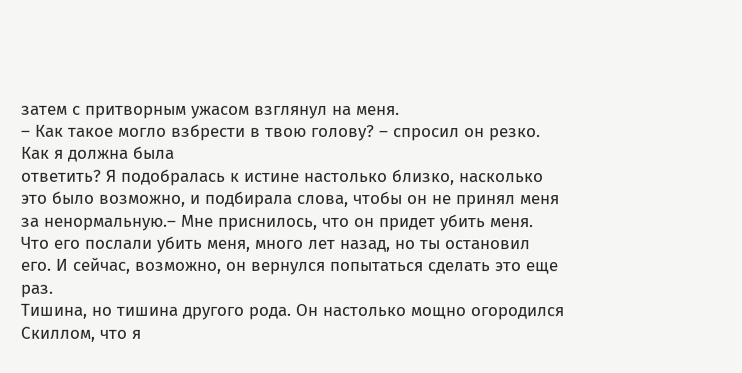затем с притворным ужасом взглянул на меня.
– Как такое могло взбрести в твою голову? – спросил он резко.
Как я должна была
ответить? Я подобралась к истине настолько близко, насколько это было возможно, и подбирала слова, чтобы он не принял меня за ненормальную.– Мне приснилось, что он придет убить меня. Что его послали убить меня, много лет назад, но ты остановил его. И сейчас, возможно, он вернулся попытаться сделать это еще раз.
Тишина, но тишина другого рода. Он настолько мощно огородился Скиллом, что я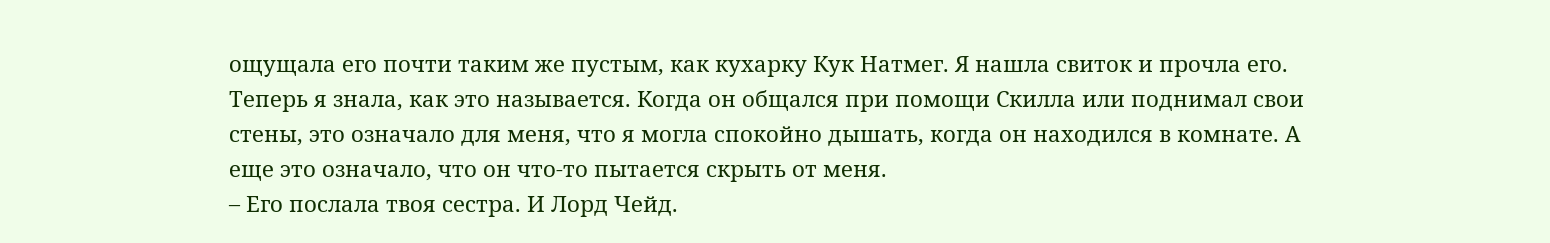ощущала его почти таким же пустым, как кухарку Кук Натмег. Я нашла свиток и прочла его. Теперь я знала, как это называется. Когда он общался при помощи Скилла или поднимал свои стены, это означало для меня, что я могла спокойно дышать, когда он находился в комнате. А еще это означало, что он что-то пытается скрыть от меня.
– Его послала твоя сестра. И Лорд Чейд.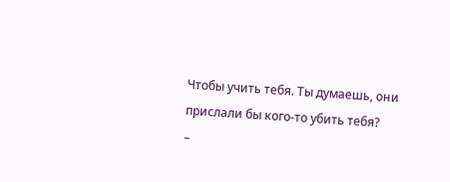Чтобы учить тебя. Ты думаешь, они прислали бы кого-то убить тебя?
–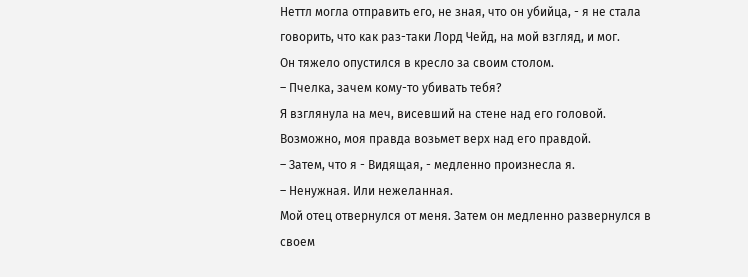Неттл могла отправить его, не зная, что он убийца, - я не стала говорить, что как раз-таки Лорд Чейд, на мой взгляд, и мог.
Он тяжело опустился в кресло за своим столом.
– Пчелка, зачем кому-то убивать тебя?
Я взглянула на меч, висевший на стене над его головой. Возможно, моя правда возьмет верх над его правдой.
– Затем, что я - Видящая, - медленно произнесла я.
– Ненужная. Или нежеланная.
Мой отец отвернулся от меня. Затем он медленно развернулся в своем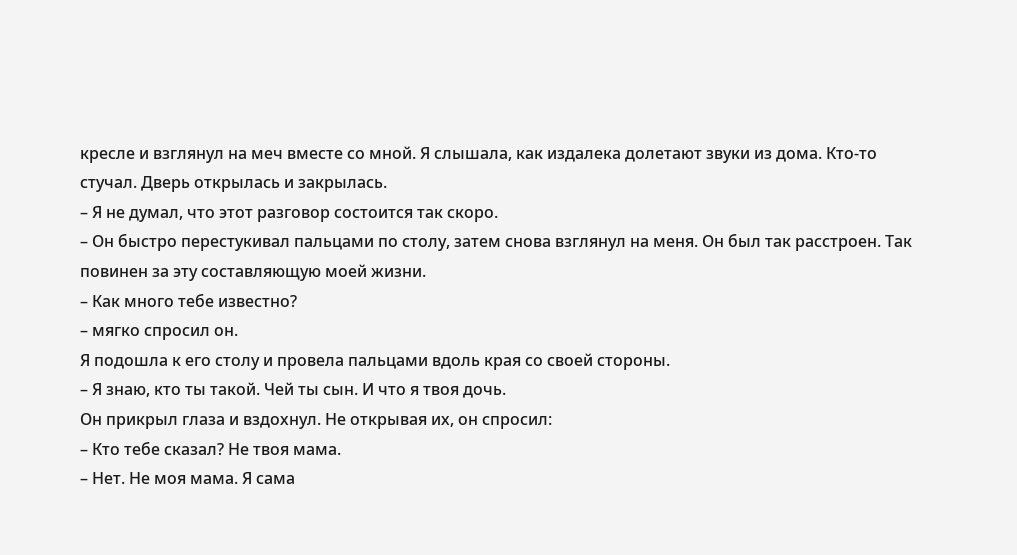кресле и взглянул на меч вместе со мной. Я слышала, как издалека долетают звуки из дома. Кто-то стучал. Дверь открылась и закрылась.
– Я не думал, что этот разговор состоится так скоро.
– Он быстро перестукивал пальцами по столу, затем снова взглянул на меня. Он был так расстроен. Так повинен за эту составляющую моей жизни.
– Как много тебе известно?
– мягко спросил он.
Я подошла к его столу и провела пальцами вдоль края со своей стороны.
– Я знаю, кто ты такой. Чей ты сын. И что я твоя дочь.
Он прикрыл глаза и вздохнул. Не открывая их, он спросил:
– Кто тебе сказал? Не твоя мама.
– Нет. Не моя мама. Я сама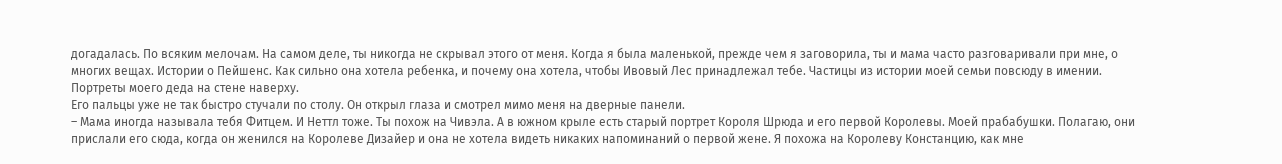догадалась. По всяким мелочам. На самом деле, ты никогда не скрывал этого от меня. Когда я была маленькой, прежде чем я заговорила, ты и мама часто разговаривали при мне, о многих вещах. Истории о Пейшенс. Как сильно она хотела ребенка, и почему она хотела, чтобы Ивовый Лес принадлежал тебе. Частицы из истории моей семьи повсюду в имении. Портреты моего деда на стене наверху.
Его пальцы уже не так быстро стучали по столу. Он открыл глаза и смотрел мимо меня на дверные панели.
– Мама иногда называла тебя Фитцем. И Неттл тоже. Ты похож на Чивэла. А в южном крыле есть старый портрет Короля Шрюда и его первой Королевы. Моей прабабушки. Полагаю, они прислали его сюда, когда он женился на Королеве Дизайер и она не хотела видеть никаких напоминаний о первой жене. Я похожа на Королеву Констанцию, как мне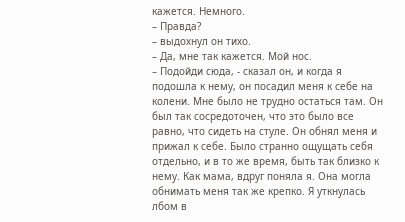кажется. Немного.
– Правда?
– выдохнул он тихо.
– Да, мне так кажется. Мой нос.
– Подойди сюда, - сказал он, и когда я подошла к нему, он посадил меня к себе на колени. Мне было не трудно остаться там. Он был так сосредоточен, что это было все равно, что сидеть на стуле. Он обнял меня и прижал к себе. Было странно ощущать себя отдельно, и в то же время, быть так близко к нему. Как мама, вдруг поняла я. Она могла обнимать меня так же крепко. Я уткнулась лбом в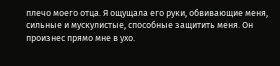плечо моего отца. Я ощущала его руки, обвивающие меня, сильные и мускулистые, способные защитить меня. Он произнес прямо мне в ухо.